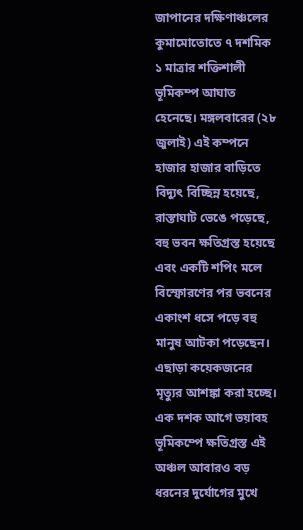জাপানের দক্ষিণাঞ্চলের কুমামোতোতে ৭ দশমিক ১ মাত্রার শক্তিশালী ভূমিকম্প আঘাত হেনেছে। মঙ্গলবারের (২৮ জুলাই) এই কম্পনে হাজার হাজার বাড়িতে বিদ্যুৎ বিচ্ছিন্ন হয়েছে, রাস্তাঘাট ভেঙে পড়েছে, বহু ভবন ক্ষতিগ্রস্ত হয়েছে এবং একটি শপিং মলে বিস্ফোরণের পর ভবনের একাংশ ধসে পড়ে বহু মানুষ আটকা পড়েছেন। এছাড়া কয়েকজনের মৃত্যুর আশঙ্কা করা হচ্ছে।
এক দশক আগে ভয়াবহ ভূমিকম্পে ক্ষতিগ্রস্ত এই অঞ্চল আবারও বড় ধরনের দুর্যোগের মুখে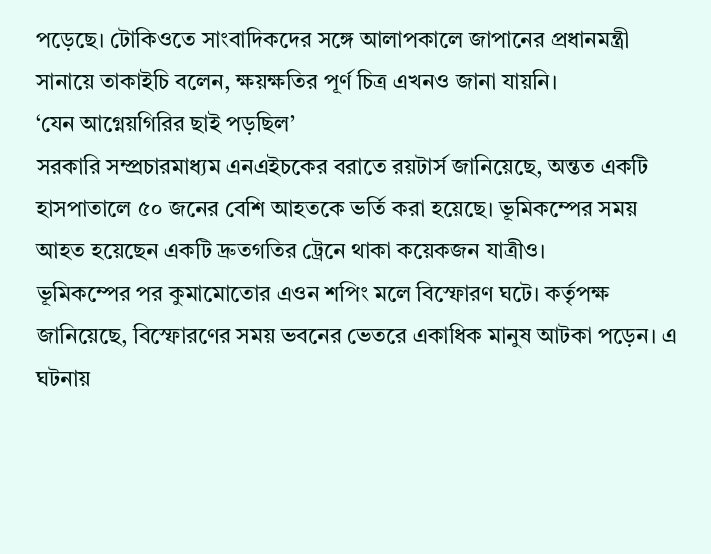পড়েছে। টোকিওতে সাংবাদিকদের সঙ্গে আলাপকালে জাপানের প্রধানমন্ত্রী সানায়ে তাকাইচি বলেন, ক্ষয়ক্ষতির পূর্ণ চিত্র এখনও জানা যায়নি।
‘যেন আগ্নেয়গিরির ছাই পড়ছিল’
সরকারি সম্প্রচারমাধ্যম এনএইচকের বরাতে রয়টার্স জানিয়েছে, অন্তত একটি হাসপাতালে ৫০ জনের বেশি আহতকে ভর্তি করা হয়েছে। ভূমিকম্পের সময় আহত হয়েছেন একটি দ্রুতগতির ট্রেনে থাকা কয়েকজন যাত্রীও।
ভূমিকম্পের পর কুমামোতোর এওন শপিং মলে বিস্ফোরণ ঘটে। কর্তৃপক্ষ জানিয়েছে, বিস্ফোরণের সময় ভবনের ভেতরে একাধিক মানুষ আটকা পড়েন। এ ঘটনায়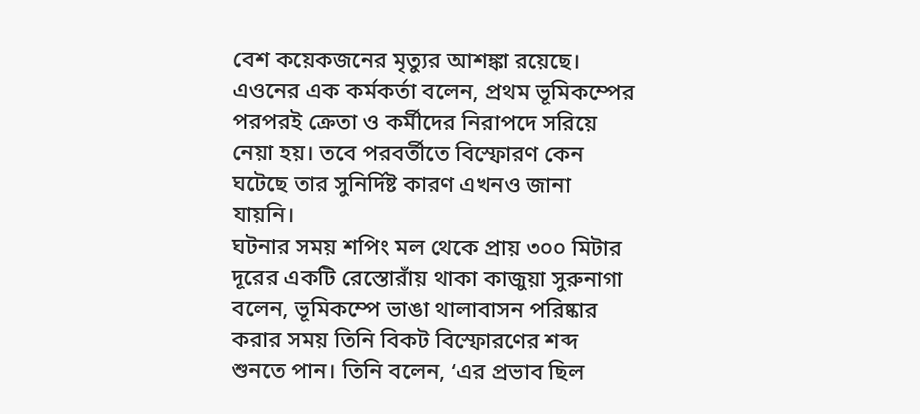বেশ কয়েকজনের মৃত্যুর আশঙ্কা রয়েছে। এওনের এক কর্মকর্তা বলেন, প্রথম ভূমিকম্পের পরপরই ক্রেতা ও কর্মীদের নিরাপদে সরিয়ে নেয়া হয়। তবে পরবর্তীতে বিস্ফোরণ কেন ঘটেছে তার সুনির্দিষ্ট কারণ এখনও জানা যায়নি।
ঘটনার সময় শপিং মল থেকে প্রায় ৩০০ মিটার দূরের একটি রেস্তোরাঁয় থাকা কাজুয়া সুরুনাগা বলেন, ভূমিকম্পে ভাঙা থালাবাসন পরিষ্কার করার সময় তিনি বিকট বিস্ফোরণের শব্দ শুনতে পান। তিনি বলেন, ‘এর প্রভাব ছিল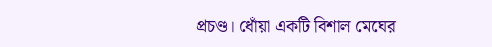প্রচণ্ড। ধোঁয়া একটি বিশাল মেঘের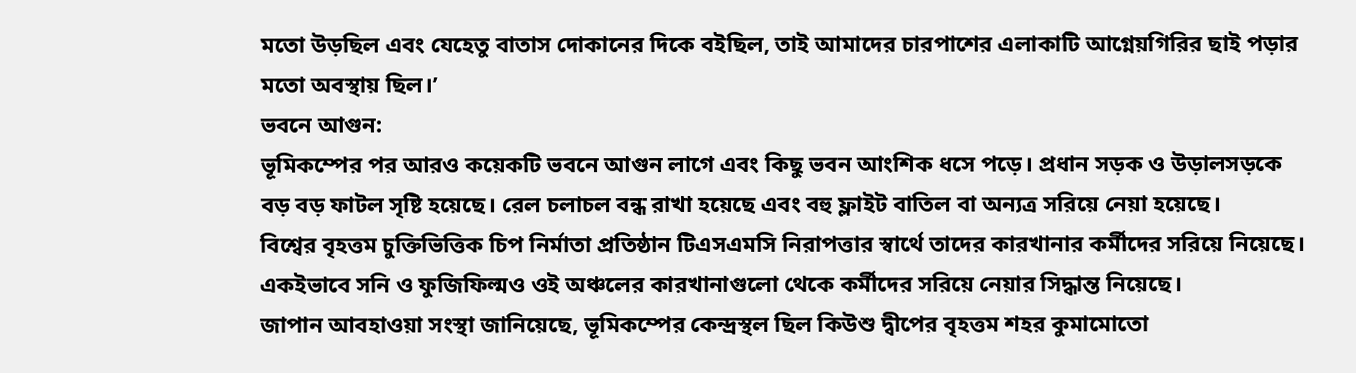মতো উড়ছিল এবং যেহেতু বাতাস দোকানের দিকে বইছিল, তাই আমাদের চারপাশের এলাকাটি আগ্নেয়গিরির ছাই পড়ার মতো অবস্থায় ছিল।’
ভবনে আগুন:
ভূমিকম্পের পর আরও কয়েকটি ভবনে আগুন লাগে এবং কিছু ভবন আংশিক ধসে পড়ে। প্রধান সড়ক ও উড়ালসড়কে বড় বড় ফাটল সৃষ্টি হয়েছে। রেল চলাচল বন্ধ রাখা হয়েছে এবং বহু ফ্লাইট বাতিল বা অন্যত্র সরিয়ে নেয়া হয়েছে।
বিশ্বের বৃহত্তম চুক্তিভিত্তিক চিপ নির্মাতা প্রতিষ্ঠান টিএসএমসি নিরাপত্তার স্বার্থে তাদের কারখানার কর্মীদের সরিয়ে নিয়েছে। একইভাবে সনি ও ফুজিফিল্মও ওই অঞ্চলের কারখানাগুলো থেকে কর্মীদের সরিয়ে নেয়ার সিদ্ধান্ত নিয়েছে।
জাপান আবহাওয়া সংস্থা জানিয়েছে, ভূমিকম্পের কেন্দ্রস্থল ছিল কিউশু দ্বীপের বৃহত্তম শহর কুমামোতো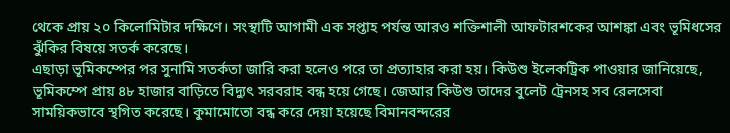থেকে প্রায় ২০ কিলোমিটার দক্ষিণে। সংস্থাটি আগামী এক সপ্তাহ পর্যন্ত আরও শক্তিশালী আফটারশকের আশঙ্কা এবং ভূমিধসের ঝুঁকির বিষয়ে সতর্ক করেছে।
এছাড়া ভূমিকম্পের পর সুনামি সতর্কতা জারি করা হলেও পরে তা প্রত্যাহার করা হয়। কিউশু ইলেকট্রিক পাওয়ার জানিয়েছে, ভূমিকম্পে প্রায় ৪৮ হাজার বাড়িতে বিদ্যুৎ সরবরাহ বন্ধ হয়ে গেছে। জেআর কিউশু তাদের বুলেট ট্রেনসহ সব রেলসেবা সাময়িকভাবে স্থগিত করেছে। কুমামোতো বন্ধ করে দেয়া হয়েছে বিমানবন্দরের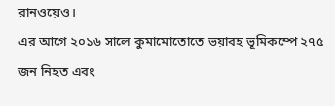রানওয়েও।
এর আগে ২০১৬ সালে কুমামোতোতে ভয়াবহ ভূমিকম্পে ২৭৫ জন নিহত এবং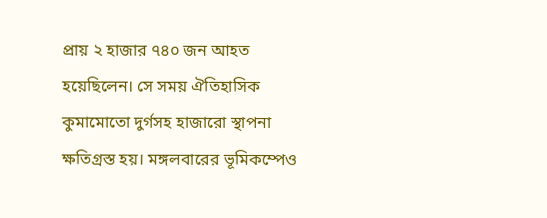প্রায় ২ হাজার ৭৪০ জন আহত হয়েছিলেন। সে সময় ঐতিহাসিক কুমামোতো দুর্গসহ হাজারো স্থাপনা ক্ষতিগ্রস্ত হয়। মঙ্গলবারের ভূমিকম্পেও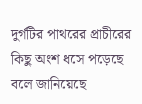দুর্গটির পাথরের প্রাচীরের কিছু অংশ ধসে পড়েছে বলে জানিয়েছে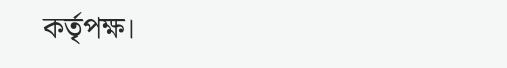কর্তৃপক্ষ।